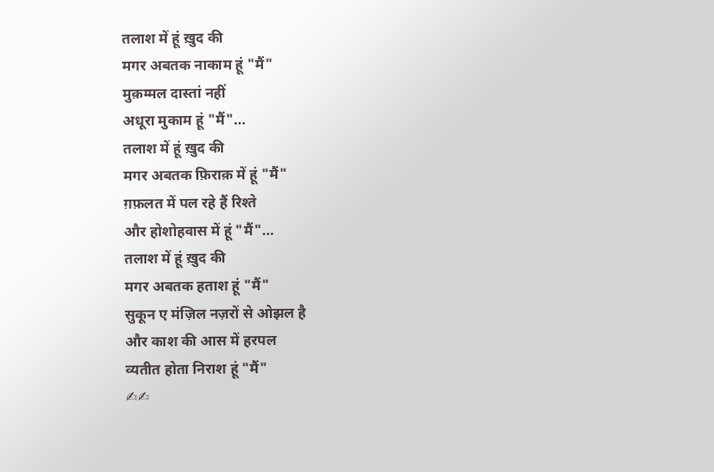तलाश में हूं ख़ुद की
मगर अबतक नाकाम हूं "मैं"
मुक़म्मल दास्तां नहीं
अधूरा मुकाम हूं "मैं"...
तलाश में हूं ख़ुद की
मगर अबतक फ़िराक़ में हूं "मैं"
ग़फ़लत में पल रहे हैं रिश्ते
और होशोहवास में हूं "मैं"...
तलाश में हूं ख़ुद की
मगर अबतक हताश हूं "मैं"
सुकून ए मंज़िल नज़रों से ओझल है
और काश की आस में हरपल
व्यतीत होता निराश हूं "मैं"
✍✍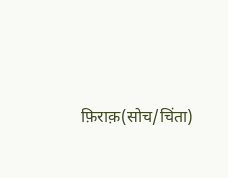फ़िराक़(सोच/चिंता)